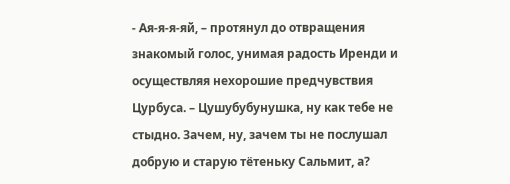- Ая-я-я-яй, – протянул до отвращения знакомый голос, унимая радость Иренди и осуществляя нехорошие предчувствия Цурбуса. – Цушубубунушка, ну как тебе не стыдно. Зачем, ну, зачем ты не послушал добрую и старую тётеньку Сальмит, а?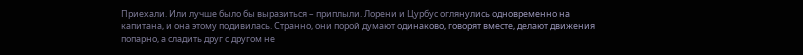Приехали. Или лучше было бы выразиться – приплыли. Лорени и Цурбус оглянулись одновременно на капитана, и она этому подивилась. Странно, они порой думают одинаково, говорят вместе, делают движения попарно, а сладить друг с другом не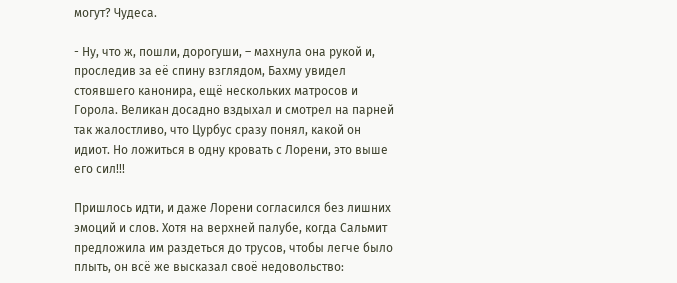могут? Чудеса.

- Ну, что ж, пошли, дорогуши, – махнула она рукой и, проследив за её спину взглядом, Бахму увидел стоявшего канонира, ещё нескольких матросов и Горола. Великан досадно вздыхал и смотрел на парней так жалостливо, что Цурбус сразу понял, какой он идиот. Но ложиться в одну кровать с Лорени, это выше его сил!!!

Пришлось идти, и даже Лорени согласился без лишних эмоций и слов. Хотя на верхней палубе, когда Сальмит предложила им раздеться до трусов, чтобы легче было плыть, он всё же высказал своё недовольство: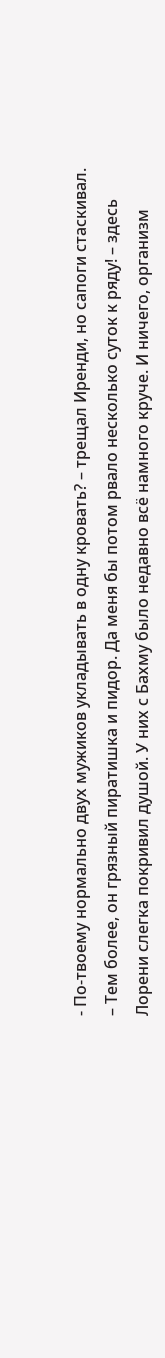- По-твоему нормально двух мужиков укладывать в одну кровать? – трещал Иренди, но сапоги стаскивал. – Тем более, он грязный пиратишка и пидор. Да меня бы потом рвало несколько суток к ряду! – здесь Лорени слегка покривил душой. У них с Бахму было недавно всё намного круче. И ничего, организм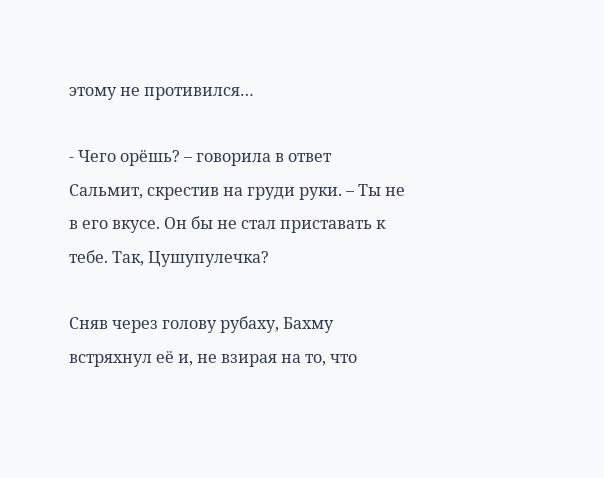этому не противился…

- Чего орёшь? – говорила в ответ Сальмит, скрестив на груди руки. – Ты не в его вкусе. Он бы не стал приставать к тебе. Так, Цушупулечка?

Сняв через голову рубаху, Бахму встряхнул её и, не взирая на то, что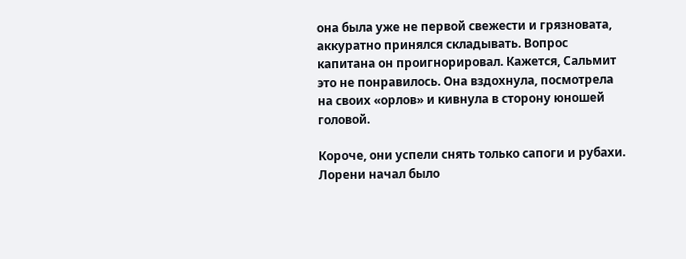она была уже не первой свежести и грязновата, аккуратно принялся складывать. Вопрос капитана он проигнорировал. Кажется, Сальмит это не понравилось. Она вздохнула, посмотрела на своих «орлов» и кивнула в сторону юношей головой.

Короче, они успели снять только сапоги и рубахи. Лорени начал было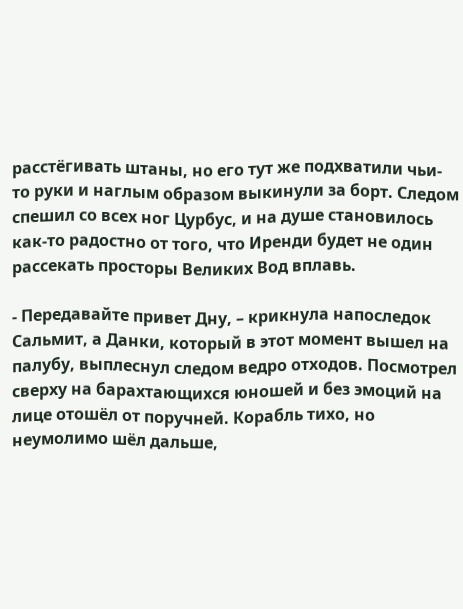расстёгивать штаны, но его тут же подхватили чьи-то руки и наглым образом выкинули за борт. Следом спешил со всех ног Цурбус, и на душе становилось как-то радостно от того, что Иренди будет не один рассекать просторы Великих Вод вплавь.

- Передавайте привет Дну, – крикнула напоследок Сальмит, а Данки, который в этот момент вышел на палубу, выплеснул следом ведро отходов. Посмотрел сверху на барахтающихся юношей и без эмоций на лице отошёл от поручней. Корабль тихо, но неумолимо шёл дальше,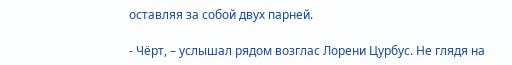оставляя за собой двух парней.

- Чёрт, – услышал рядом возглас Лорени Цурбус. Не глядя на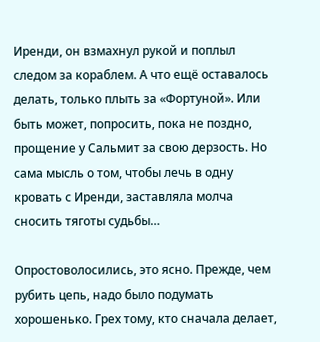Иренди, он взмахнул рукой и поплыл следом за кораблем. А что ещё оставалось делать, только плыть за «Фортуной». Или быть может, попросить, пока не поздно, прощение у Сальмит за свою дерзость. Но сама мысль о том, чтобы лечь в одну кровать с Иренди, заставляла молча сносить тяготы судьбы…

Опростоволосились, это ясно. Прежде, чем рубить цепь, надо было подумать хорошенько. Грех тому, кто сначала делает,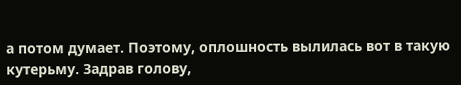а потом думает. Поэтому, оплошность вылилась вот в такую кутерьму. Задрав голову,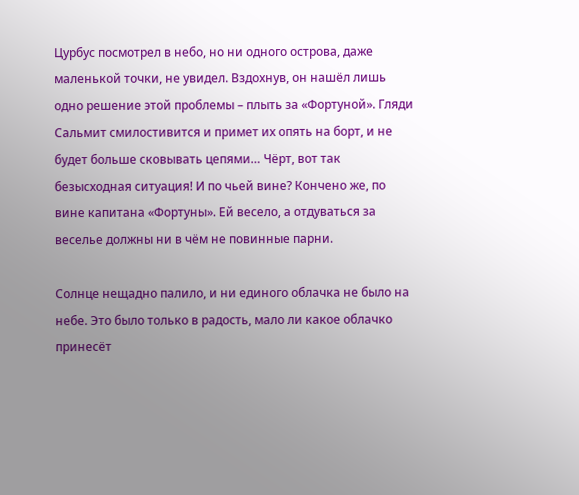Цурбус посмотрел в небо, но ни одного острова, даже маленькой точки, не увидел. Вздохнув, он нашёл лишь одно решение этой проблемы – плыть за «Фортуной». Гляди Сальмит смилостивится и примет их опять на борт, и не будет больше сковывать цепями… Чёрт, вот так безысходная ситуация! И по чьей вине? Кончено же, по вине капитана «Фортуны». Ей весело, а отдуваться за веселье должны ни в чём не повинные парни.

Солнце нещадно палило, и ни единого облачка не было на небе. Это было только в радость, мало ли какое облачко принесёт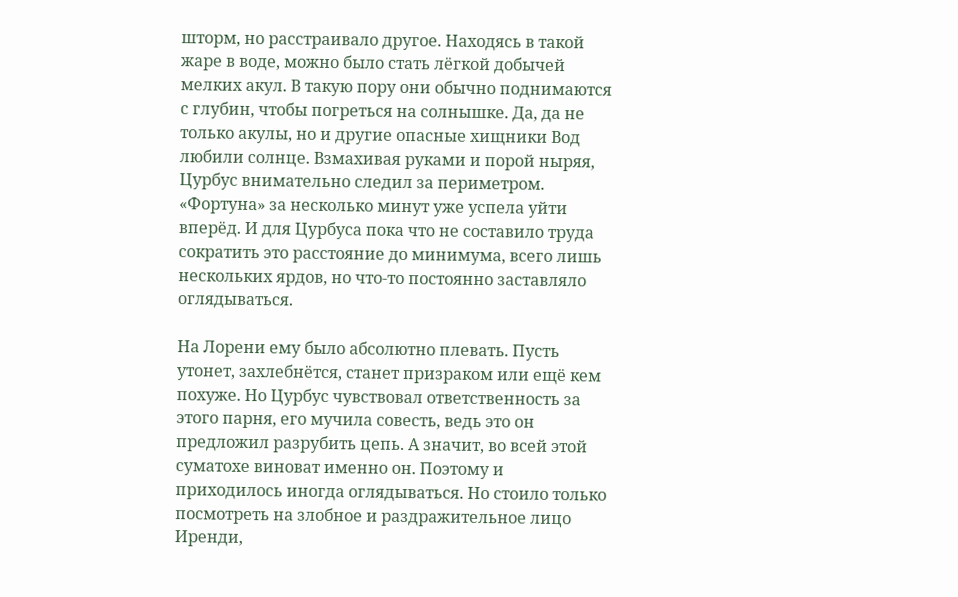шторм, но расстраивало другое. Находясь в такой жаре в воде, можно было стать лёгкой добычей мелких акул. В такую пору они обычно поднимаются с глубин, чтобы погреться на солнышке. Да, да не только акулы, но и другие опасные хищники Вод любили солнце. Взмахивая руками и порой ныряя, Цурбус внимательно следил за периметром. «Фортуна» за несколько минут уже успела уйти вперёд. И для Цурбуса пока что не составило труда сократить это расстояние до минимума, всего лишь нескольких ярдов, но что-то постоянно заставляло оглядываться.

На Лорени ему было абсолютно плевать. Пусть утонет, захлебнётся, станет призраком или ещё кем похуже. Но Цурбус чувствовал ответственность за этого парня, его мучила совесть, ведь это он предложил разрубить цепь. А значит, во всей этой суматохе виноват именно он. Поэтому и приходилось иногда оглядываться. Но стоило только посмотреть на злобное и раздражительное лицо Иренди,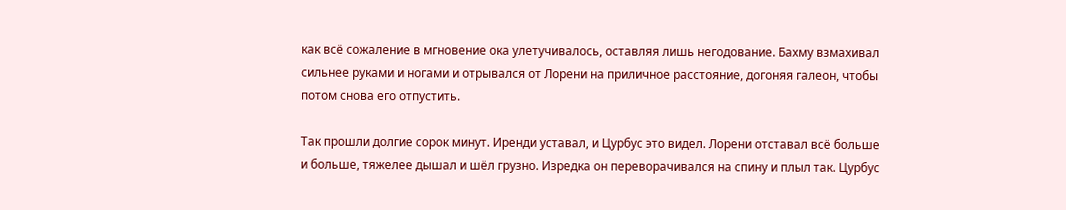как всё сожаление в мгновение ока улетучивалось, оставляя лишь негодование. Бахму взмахивал сильнее руками и ногами и отрывался от Лорени на приличное расстояние, догоняя галеон, чтобы потом снова его отпустить.

Так прошли долгие сорок минут. Иренди уставал, и Цурбус это видел. Лорени отставал всё больше и больше, тяжелее дышал и шёл грузно. Изредка он переворачивался на спину и плыл так. Цурбус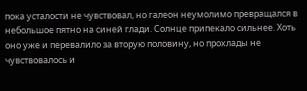пока усталости не чувствовал, но галеон неумолимо превращался в небольшое пятно на синей глади. Солнце припекало сильнее. Хоть оно уже и перевалило за вторую половину, но прохлады не чувствовалось и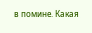в помине. Какая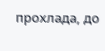прохлада, до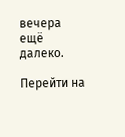вечера ещё далеко.

Перейти на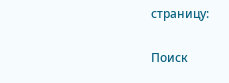страницу:

Поиск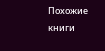Похожие книги